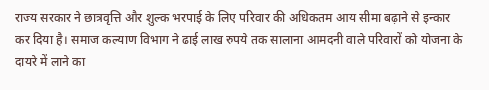राज्य सरकार ने छात्रवृत्ति और शुल्क भरपाई के लिए परिवार की अधिकतम आय सीमा बढ़ाने से इन्कार कर दिया है। समाज कल्याण विभाग ने ढाई लाख रुपये तक सालाना आमदनी वाले परिवारों को योजना के दायरे में लाने का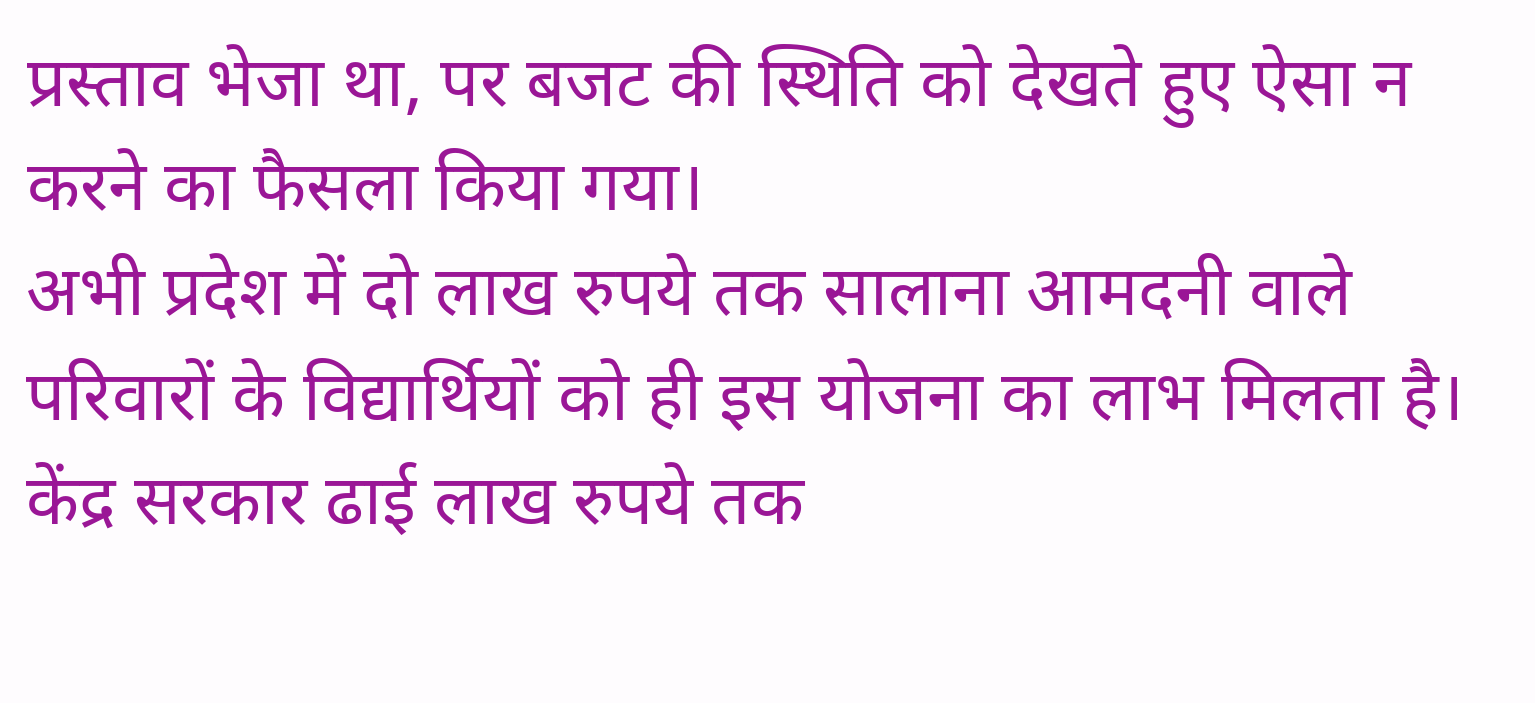प्रस्ताव भेजा था, पर बजट की स्थिति को देखते हुए ऐसा न करने का फैसला किया गया।
अभी प्रदेश में दो लाख रुपये तक सालाना आमदनी वाले परिवारों के विद्यार्थियों को ही इस योजना का लाभ मिलता है।
केंद्र सरकार ढाई लाख रुपये तक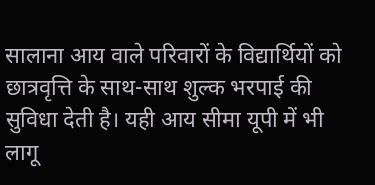सालाना आय वाले परिवारों के विद्यार्थियों को छात्रवृत्ति के साथ-साथ शुल्क भरपाई की सुविधा देती है। यही आय सीमा यूपी में भी लागू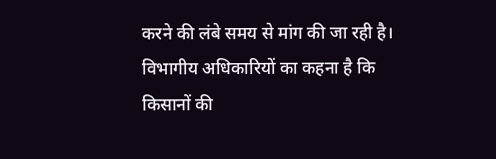करने की लंबे समय से मांग की जा रही है।
विभागीय अधिकारियों का कहना है कि किसानों की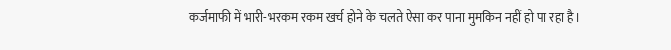कर्जमाफी में भारी-भरकम रकम खर्च होने के चलते ऐसा कर पाना मुमकिन नहीं हो पा रहा है।